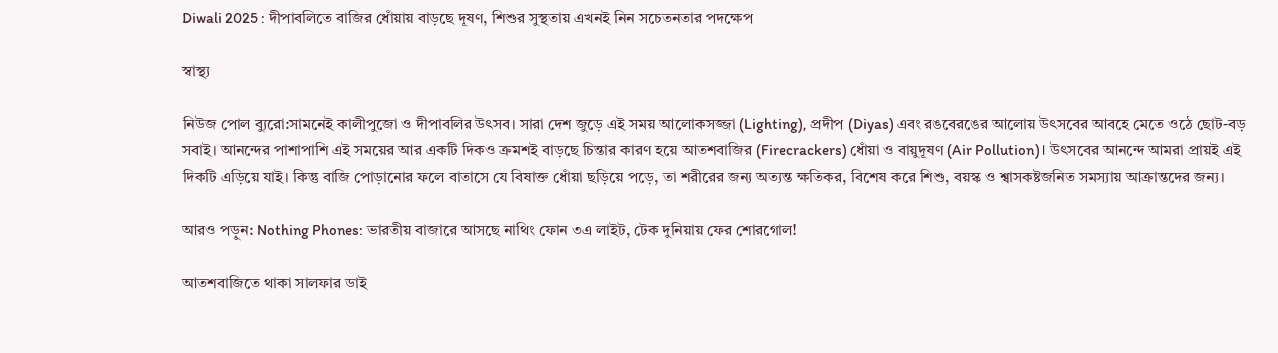Diwali 2025 : দীপাবলিতে বাজির ধোঁয়ায় বাড়ছে দূষণ, শিশুর সুস্থতায় এখনই নিন সচেতনতার পদক্ষেপ

স্বাস্থ্য

নিউজ পোল ব্যুরো:সামনেই কালীপুজো ও দীপাবলির উৎসব। সারা দেশ জুড়ে এই সময় আলোকসজ্জা (Lighting), প্রদীপ (Diyas) এবং রঙবেরঙের আলোয় উৎসবের আবহে মেতে ওঠে ছোট-বড় সবাই। আনন্দের পাশাপাশি এই সময়ের আর একটি দিকও ক্রমশই বাড়ছে চিন্তার কারণ হয়ে আতশবাজির (Firecrackers) ধোঁয়া ও বায়ুদূষণ (Air Pollution)। উৎসবের আনন্দে আমরা প্রায়ই এই দিকটি এড়িয়ে যাই। কিন্তু বাজি পোড়ানোর ফলে বাতাসে যে বিষাক্ত ধোঁয়া ছড়িয়ে পড়ে, তা শরীরের জন্য অত্যন্ত ক্ষতিকর, বিশেষ করে শিশু, বয়স্ক ও শ্বাসকষ্টজনিত সমস্যায় আক্রান্তদের জন্য।

আরও পড়ুন: Nothing Phones: ভারতীয় বাজারে আসছে নাথিং ফোন ৩এ লাইট, টেক দুনিয়ায় ফের শোরগোল!

আতশবাজিতে থাকা সালফার ডাই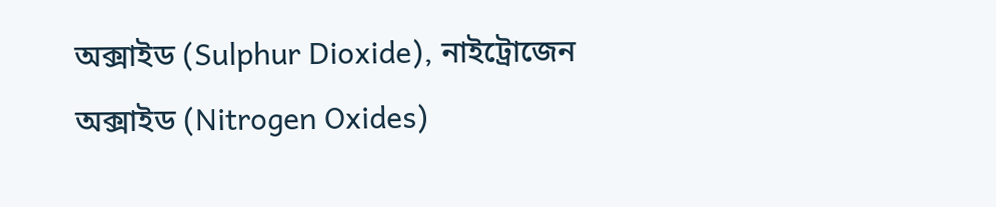অক্সাইড (Sulphur Dioxide), নাইট্রোজেন অক্সাইড (Nitrogen Oxides)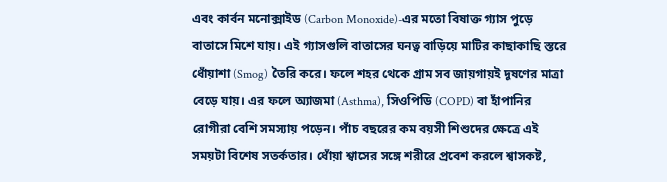এবং কার্বন মনোক্সাইড (Carbon Monoxide)-এর মতো বিষাক্ত গ্যাস পুড়ে বাতাসে মিশে যায়। এই গ্যাসগুলি বাতাসের ঘনত্ব বাড়িয়ে মাটির কাছাকাছি স্তরে ধোঁয়াশা (Smog) তৈরি করে। ফলে শহর থেকে গ্রাম সব জায়গায়ই দূষণের মাত্রা বেড়ে যায়। এর ফলে অ্যাজমা (Asthma), সিওপিডি (COPD) বা হাঁপানির রোগীরা বেশি সমস্যায় পড়েন। পাঁচ বছরের কম বয়সী শিশুদের ক্ষেত্রে এই সময়টা বিশেষ সতর্কতার। ধোঁয়া শ্বাসের সঙ্গে শরীরে প্রবেশ করলে শ্বাসকষ্ট,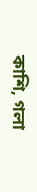কাশি, গলা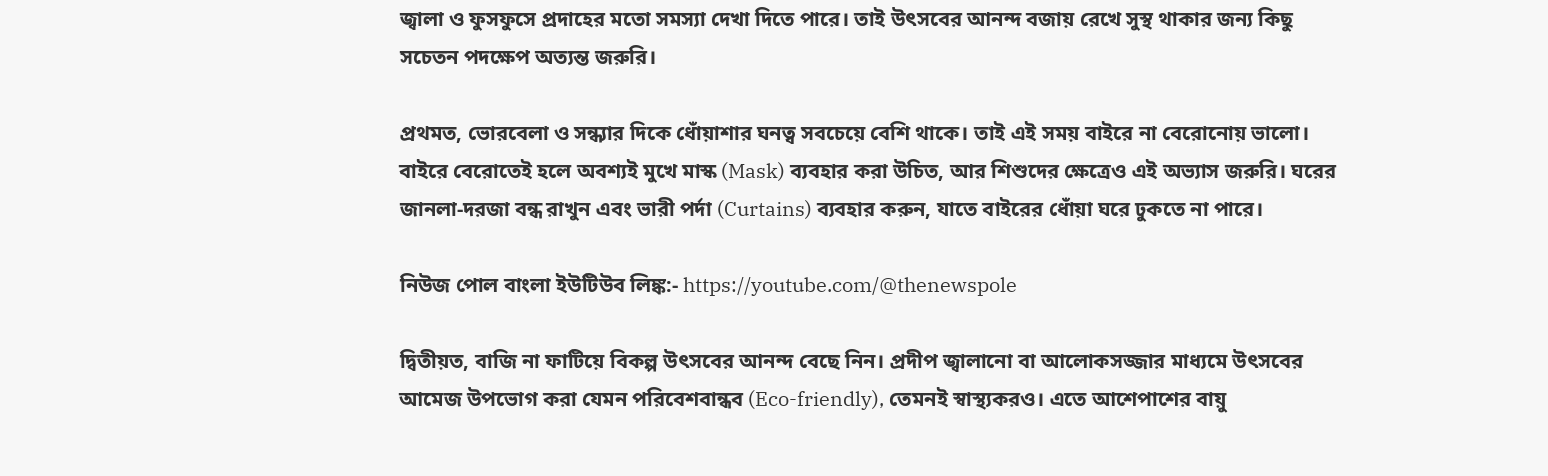জ্বালা ও ফুসফুসে প্রদাহের মতো সমস্যা দেখা দিতে পারে। তাই উৎসবের আনন্দ বজায় রেখে সুস্থ থাকার জন্য কিছু সচেতন পদক্ষেপ অত্যন্ত জরুরি।

প্রথমত, ভোরবেলা ও সন্ধ্যার দিকে ধোঁয়াশার ঘনত্ব সবচেয়ে বেশি থাকে। তাই এই সময় বাইরে না বেরোনোয় ভালো। বাইরে বেরোতেই হলে অবশ্যই মুখে মাস্ক (Mask) ব্যবহার করা উচিত, আর শিশুদের ক্ষেত্রেও এই অভ্যাস জরুরি। ঘরের জানলা-দরজা বন্ধ রাখুন এবং ভারী পর্দা (Curtains) ব্যবহার করুন, যাতে বাইরের ধোঁয়া ঘরে ঢুকতে না পারে।

নিউজ পোল বাংলা ইউটিউব লিঙ্ক:- https://youtube.com/@thenewspole

দ্বিতীয়ত, বাজি না ফাটিয়ে বিকল্প উৎসবের আনন্দ বেছে নিন। প্রদীপ জ্বালানো বা আলোকসজ্জার মাধ্যমে উৎসবের আমেজ উপভোগ করা যেমন পরিবেশবান্ধব (Eco-friendly), তেমনই স্বাস্থ্যকরও। এতে আশেপাশের বায়ু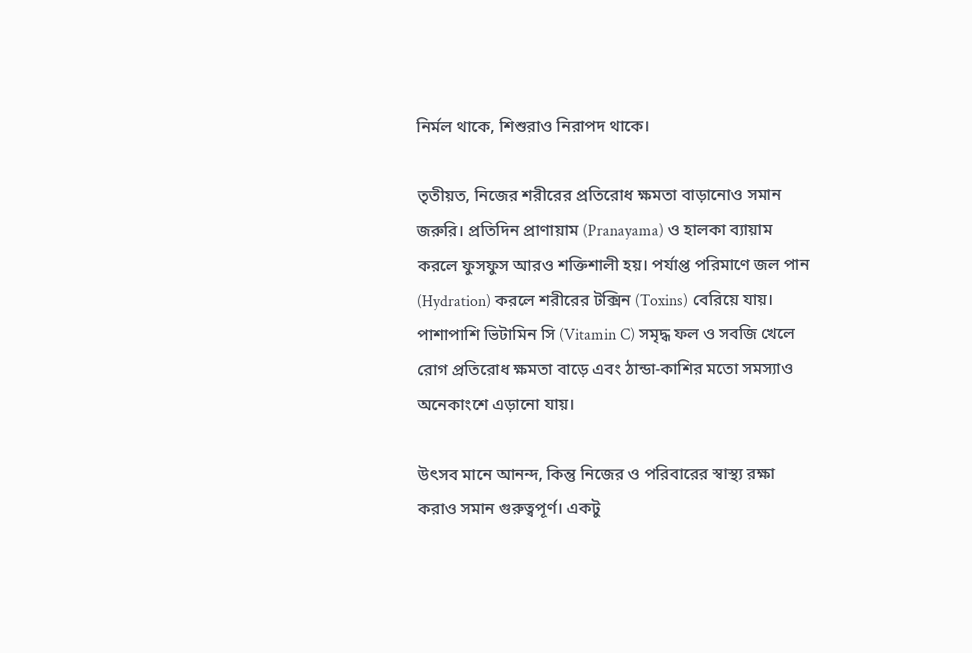নির্মল থাকে, শিশুরাও নিরাপদ থাকে।

তৃতীয়ত, নিজের শরীরের প্রতিরোধ ক্ষমতা বাড়ানোও সমান জরুরি। প্রতিদিন প্রাণায়াম (Pranayama) ও হালকা ব্যায়াম করলে ফুসফুস আরও শক্তিশালী হয়। পর্যাপ্ত পরিমাণে জল পান (Hydration) করলে শরীরের টক্সিন (Toxins) বেরিয়ে যায়। পাশাপাশি ভিটামিন সি (Vitamin C) সমৃদ্ধ ফল ও সবজি খেলে রোগ প্রতিরোধ ক্ষমতা বাড়ে এবং ঠান্ডা-কাশির মতো সমস্যাও অনেকাংশে এড়ানো যায়।

উৎসব মানে আনন্দ, কিন্তু নিজের ও পরিবারের স্বাস্থ্য রক্ষা করাও সমান গুরুত্বপূর্ণ। একটু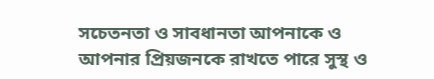সচেতনতা ও সাবধানতা আপনাকে ও আপনার প্রিয়জনকে রাখতে পারে সুস্থ ও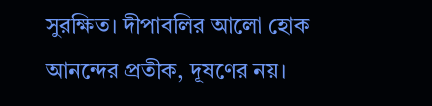সুরক্ষিত। দীপাবলির আলো হোক আনন্দের প্রতীক, দূষণের নয়।